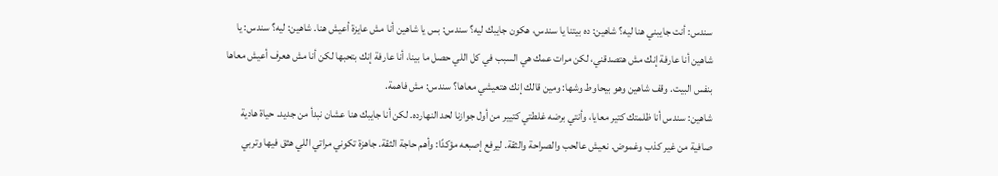سندس: أنت جايبني هنا ليه؟ شاهين: ده بيتنا يا سندس، هكون جايبك ليه؟ سندس: بس يا شاهين أنا مش عايزة أعيش هنا. شاهين: ليه؟ سندس: يا شاهين أنا عارفة إنك مش هتصدقني، لكن مرات عمك هي السبب في كل اللي حصل ما بينا، أنا عارفة إنك بتحبها لكن أنا مش هعرف أعيش معاها بنفس البيت. وقف شاهين وهو بيحاوط وشها: ومين قالك إنك هتعيشي معاها؟ سندس: مش فاهمة.
شاهين: سندس أنا ظلمتك كتير معايا، وأنتي برضه غلطتي كتيير من أول جوازنا لحد النهارده. لكن أنا جايبك هنا عشان نبدأ من جديد. حياة هادية صافية من غير كذب وغموض. نعيش عالحب والصراحة والثقة. ليرفع إصبعه مؤكدًا: وأهم حاجة الثقة. جاهزة تكوني مراتي اللي هثق فيها وتربي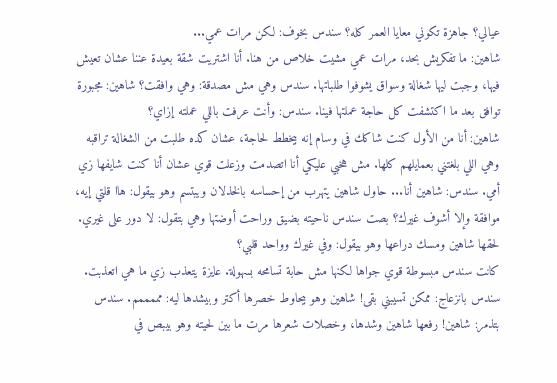عيالي؟ جاهزة تكوني معايا العمر كله؟ سندس بخوف: لكن مرات عمي...
شاهين: ما تفكريش بحد، مرات عمي مشيت خلاص من هنا. أنا اشتريت شقة بعيدة عننا عشان تعيش فيها، وجبت ليها شغالة وسواق يشوفوا طلباتها. سندس وهي مش مصدقة: وهي وافقت؟ شاهين: مجبورة توافق بعد ما اكتشفت كل حاجة عملتها فينا. سندس: وأنت عرفت باللي عملته إزاي؟
شاهين: أنا من الأول كنت شاكك في وسام إنه بيخطط لحاجة، عشان كده طلبت من الشغالة تراقبه وهي اللي بلغتني بعمايلهم كلها. مش هخبي عليكي أنا اتصدمت وزعلت قوي عشان أنا كنت شايفها زي أمي. سندس: شاهين أنا... حاول شاهين يتهرب من إحساسه بالخذلان ويبتسم وهو بيقول: هاا قلتي إيه، موافقة وإلا أشوف غيرك؟ بصت سندس ناحيته بضيق وراحت أوضتها وهي بتقول: لا دور على غيري. لحقها شاهين ومسك دراعها وهو بيقول: وفي غيرك وواحد قلبي؟
كانت سندس مبسوطة قوي جواها لكنها مش حابة تسامحه بسهولة. عايزة يتعذب زي ما هي اتعذبت. سندس بانزعاج: ممكن تسيبني بقى! شاهين وهو بيحاوط خصرها أكتر وبيشدها ليه: مممممم. سندس بتذمر: شاهين! رفعها شاهين وشدها، وخصلات شعرها مرت ما بين لحيته وهو بيبص في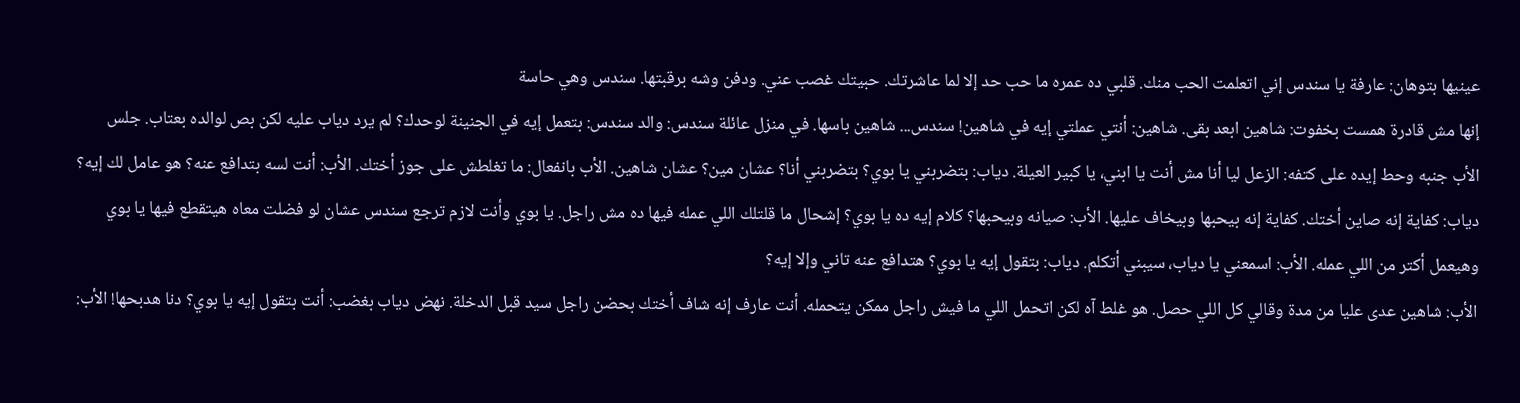عينيها بتوهان: عارفة يا سندس إني اتعلمت الحب منك. قلبي ده عمره ما حب حد إلا لما عاشرتك. حبيتك غصب عني. ودفن وشه برقبتها. سندس وهي حاسة
إنها مش قادرة همست بخفوت: شاهين ابعد بقى. شاهين: أنتي عملتي إيه في شاهين! سندس... شاهين باسها. في منزل عائلة سندس: والد سندس: بتعمل إيه في الجنينة لوحدك؟ لم يرد دياب عليه لكن بص لوالده بعتاب. جلس الأب جنبه وحط إيده على كتفه: الزعل ليا أنا مش أنت يا ابني، يا كبير العيلة. دياب: بتضربني يا بوي؟ بتضربني أنا؟ عشان مين؟ عشان شاهين. الأب بانفعال: ما تغلطش على جوز أختك. الأب: أنت لسه بتدافع عنه؟ هو عامل لك إيه؟
دياب: كفاية إنه صاين أختك. كفاية إنه بيحبها وبيخاف عليها. الأب: صيانه وبيحبها؟ كلام إيه ده يا بوي؟ إشحال ما قلتلك اللي عمله فيها ده مش راجل. يا بوي وأنت لازم ترجع سندس عشان لو فضلت معاه هيتقطع فيها يا بوي وهيعمل أكتر من اللي عمله. الأب: اسمعني يا دياب، سيبني أتكلم. دياب: بتقول إيه يا بوي؟ هتدافع عنه تاني وإلا إيه؟
الأب: شاهين عدى عليا من مدة وقالي كل اللي حصل. هو غلط آه لكن اتحمل اللي ما فيش راجل ممكن يتحمله. أنت عارف إنه شاف أختك بحضن راجل سيد قبل الدخلة. نهض دياب بغضب: أنت بتقول إيه يا بوي؟ دنا هدبحها! الأب: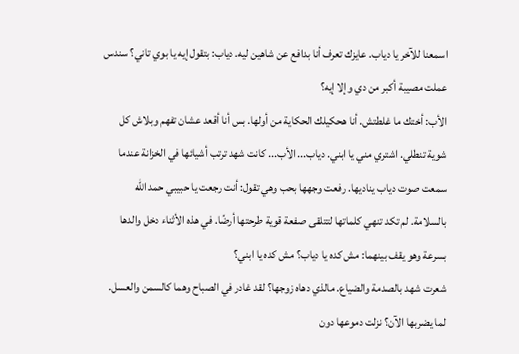اسمعنا للآخر يا دياب. عايزك تعرف أنا بدافع عن شاهين ليه. دياب: بتقول إيه يا بوي تاني؟ سندس عملت مصيبة أكبر من دي وإلا إيه؟
الأب: أختك ما غلطتش. أنا هحكيلك الحكاية من أولها. بس أنا أقعد عشان تفهم وبلاش كل شوية تنطلي. اشتري مني يا ابني. دياب... الأب... كانت شهد ترتب أشيائها في الخزانة عندما سمعت صوت دياب يناديها. رفعت وجهها بحب وهي تقول: أنت رجعت يا حبيبي حمد الله بالسلامة. لم تكد تنهي كلماتها لتتلقى صفعة قوية طرحتها أرضًا. في هذه الأثناء دخل والدها بسرعة وهو يقف بينهما: مش كده يا دياب؟ مش كده يا ابني؟
شعرت شهد بالصدمة والضياع. مالذي دهاه زوجها؟ لقد غادر في الصباح وهما كالسمن والعسل. لما يضربها الآن؟ نزلت دموعها دون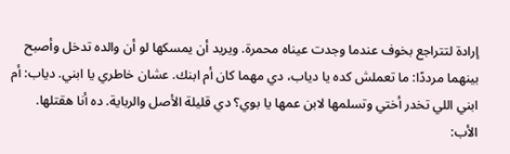إرادة لتتراجع بخوف عندما وجدت عيناه محمرة. ويريد أن يمسكها لو أن والده تدخل وأصبح بينهما مرددًا: ما تعملش كده يا دياب، دي مهما كان أم ابنك. عشان خاطري يا ابني. دياب: أم ابني اللي تخدر أختي وتسلمها لابن عمها يا بوي؟ دي قليلة الأصل والرباية. ده أنا هقتلها.
الأب: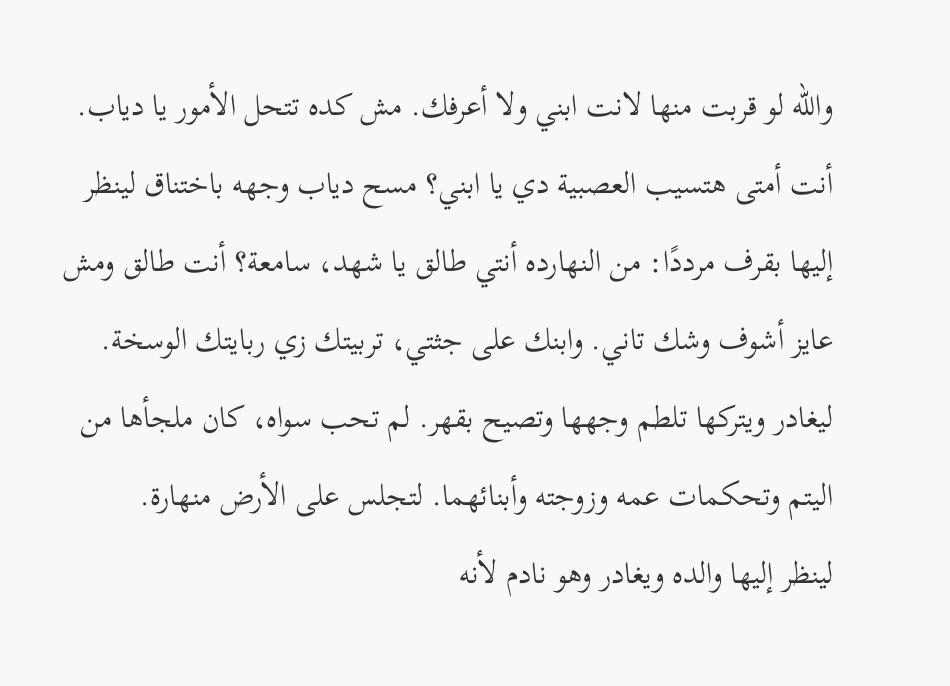والله لو قربت منها لانت ابني ولا أعرفك. مش كده تتحل الأمور يا دياب. أنت أمتى هتسيب العصبية دي يا ابني؟ مسح دياب وجهه باختناق لينظر إليها بقرف مرددًا: من النهارده أنتي طالق يا شهد، سامعة؟ أنت طالق ومش عايز أشوف وشك تاني. وابنك على جثتي، تربيتك زي ربايتك الوسخة. ليغادر ويتركها تلطم وجهها وتصيح بقهر. لم تحب سواه، كان ملجأها من اليتم وتحكمات عمه وزوجته وأبنائهما. لتجلس على الأرض منهارة.
لينظر إليها والده ويغادر وهو نادم لأنه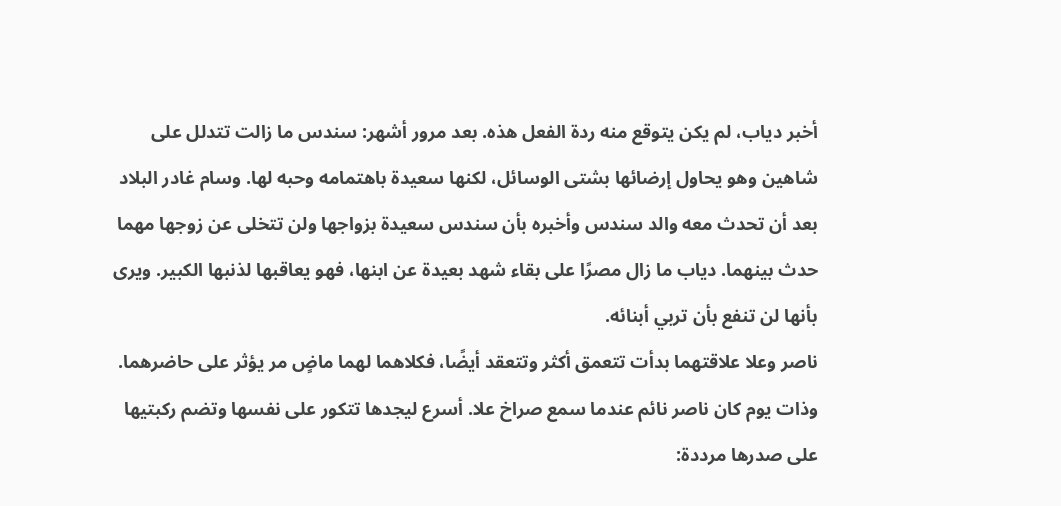أخبر دياب، لم يكن يتوقع منه ردة الفعل هذه. بعد مرور أشهر: سندس ما زالت تتدلل على شاهين وهو يحاول إرضائها بشتى الوسائل، لكنها سعيدة باهتمامه وحبه لها. وسام غادر البلاد بعد أن تحدث معه والد سندس وأخبره بأن سندس سعيدة بزواجها ولن تتخلى عن زوجها مهما حدث بينهما. دياب ما زال مصرًا على بقاء شهد بعيدة عن ابنها، فهو يعاقبها لذنبها الكبير. ويرى بأنها لن تنفع بأن تربي أبنائه.
ناصر وعلا علاقتهما بدأت تتعمق أكثر وتتعقد أيضًا، فكلاهما لهما ماضٍ مر يؤثر على حاضرهما. وذات يوم كان ناصر نائم عندما سمع صراخ علا. أسرع ليجدها تتكور على نفسها وتضم ركبتيها على صدرها مرددة: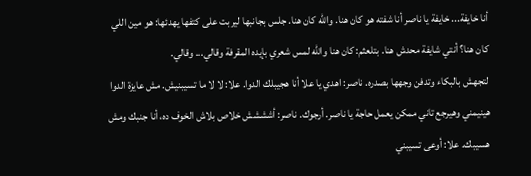أنا خايفة... خايفة يا ناصر أنا شفته هو كان هنا. والله كان هنا. جلس بجانبها ليربت على كتفها يهدئها: هو مين اللي كان هنا؟ أنتي شايفة محدش هنا. بتلعثم: كان هنا والله لمس شعري بإيده المقرفة وقالي... وقالي.
لتجهش بالبكاء وتدفن وجهها بصدره. ناصر: اهدي يا علا أنا هجيبلك الدوا. علا: لا لا ما تسيبنيش. مش عايزة الدوا هينيمني وهيرجع تاني ممكن يعمل حاجة يا ناصر. أرجوك. ناصر: أشششش خلاص بلاش الخوف ده، أنا جنبك ومش هسيبك. علا: أوعى تسيبني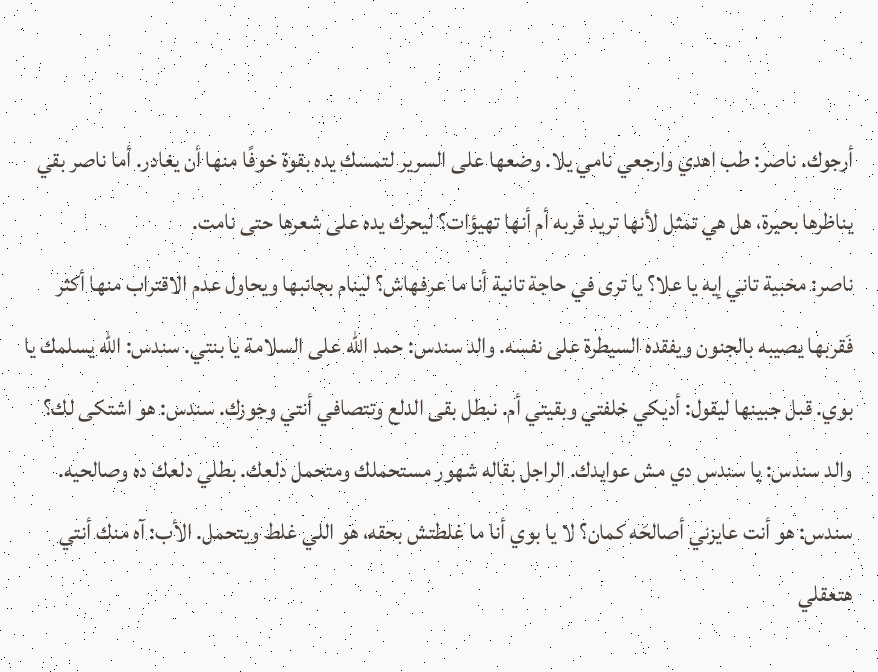أرجوك. ناصر: طب اهدي وارجعي نامي يلا. وضعها على السرير لتمسك يده بقوة خوفًا منها أن يغادر. أما ناصر بقي يناظرها بحيرة، هل هي تمثل لأنها تريد قربه أم أنها تهيؤات؟ ليحرك يده على شعرها حتى نامت.
ناصر: مخبية تاني إيه يا علا؟ يا ترى في حاجة تانية أنا ما عرفهاش؟ لينام بجانبها ويحاول عدم الاقتراب منها أكثر فَقربها يصيبه بالجنون ويفقده السيطرة على نفسه. والد سندس: حمد الله على السلامة يا بنتي. سندس: الله يسلمك يا بوي. قبل جبينها ليقول: أديكي خلفتي وبقيتي أم. نبطل بقى الدلع وتتصافي أنتي وجوزك. سندس: هو اشتكى لك؟ والد سندس: يا سندس دي مش عوايدك. الراجل بقاله شهور مستحملك ومتحمل دلعك. بطلي دلعك ده وصالحيه.
سندس: هو أنت عايزني أصالحَه كمان؟ لا يا بوي أنا ما غلطتش بحقه، هو اللي غلط ويتحمل. الأب: آه منك أنتي هتعقلي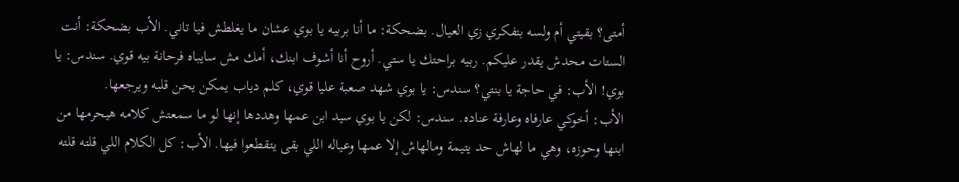أمتى؟ بقيتي أم ولسه بتفكري زي العيال. بضحكة: ما أنا بربيه يا بوي عشان ما يغلطش فيا تاني. الأب بضحكة: أنت الستات محدش يقدر عليكم. ربيه براحتك يا ستي. أروح أنا أشوف ابنك، أمك مش سايباه فرحانة بيه قوي. سندس: يا بوي! الأب: في حاجة يا بنتي؟ سندس: يا بوي شهد صعبة عليا قوي، كلم دياب يمكن يحن قلبه ويرجعها.
الأب: أخوكي عارفاه وعارفة عناده. سندس: لكن يا بوي سيد ابن عمها وهددها إنها لو ما سمعتش كلامه هيحرمها من ابنها وحوزه، وهي ما لهاش حد يتيمة ومالهاش إلا عمها وعياله اللي بقى يتقطعوا فيها. الأب: كل الكلام اللي قلته قلته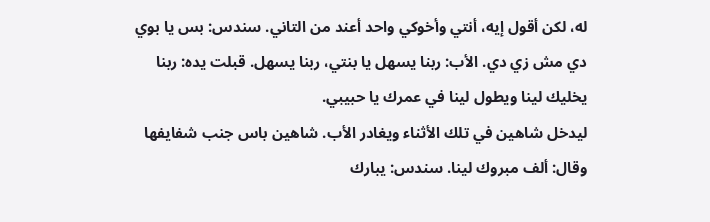له، لكن أقول إيه، أنتي وأخوكي واحد أعند من التاني. سندس: بس يا بوي دي مش زي دي. الأب: ربنا يسهل يا بنتي، ربنا يسهل. قبلت يده: ربنا يخليك لينا ويطول لينا في عمرك يا حبيبي.
ليدخل شاهين في تلك الأثناء ويغادر الأب. شاهين باس جنب شفايفها وقال: ألف مبروك لينا. سندس: يبارك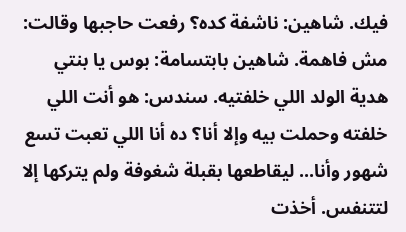فيك. شاهين: ناشفة كده؟ رفعت حاجبها وقالت: مش فاهمة. شاهين بابتسامة: بوس يا بنتي هدية الولد اللي خلفتيه. سندس: هو أنت اللي خلفته وحملت بيه وإلا أنا؟ ده أنا اللي تعبت تسع شهور وأنا... ليقاطعها بقبلة شغوفة ولم يتركها إلا لتتنفس. أخذت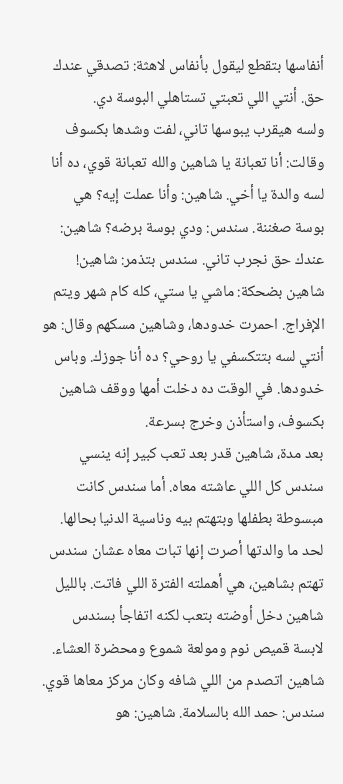أنفاسها بتقطع ليقول بأنفاس لاهثة: تصدقي عندك حق. أنتي اللي تعبتي تستاهلي البوسة دي.
ولسه هيقرب يبوسها تاني، لفت وشدها بكسوف وقالت: أنا تعبانة يا شاهين والله تعبانة قوي، ده أنا لسه والدة يا أخي. شاهين: وأنا عملت إيه؟ هي بوسة صغننة. سندس: ودي بوسة برضه؟ شاهين: عندك حق نجرب تاني. سندس بتذمر: شاهين! شاهين بضحكة: ماشي يا ستي، كله كام شهر ويتم الإفراج. احمرت خدودها، وشاهين مسكهم وقال: هو أنتي لسه بتتكسفي يا روحي؟ ده أنا جوزك. وباس خدودها. في الوقت ده دخلت أمها ووقف شاهين بكسوف، واستأذن وخرج بسرعة.
بعد مدة، شاهين قدر بعد تعب كبير إنه ينسي سندس كل اللي عاشته معاه. أما سندس كانت مبسوطة بطفلها وبتهتم بيه وناسية الدنيا بحالها. لحد ما والدتها أصرت إنها تبات معاه عشان سندس تهتم بشاهين، هي أهملته الفترة اللي فاتت. بالليل شاهين دخل أوضته بتعب لكنه اتفاجأ بسندس لابسة قميص نوم ومولعة شموع ومحضرة العشاء. شاهين اتصدم من اللي شافه وكان مركز معاها قوي. سندس: حمد الله بالسلامة. شاهين: هو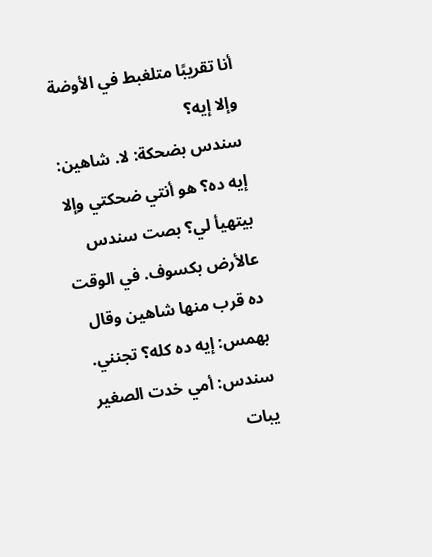أنا تقريبًا متلغبط في الأوضة وإلا إيه؟
سندس بضحكة: لا. شاهين: إيه ده؟ هو أنتي ضحكتي وإلا بيتهيأ لي؟ بصت سندس عالأرض بكسوف. في الوقت ده قرب منها شاهين وقال بهمس: إيه ده كله؟ تجنني. سندس: أمي خدت الصغير يبات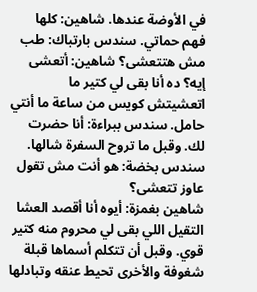في الأوضة عندها. شاهين: كلها فهم حماتي. سندس بارتباك: طب مش هتتعشى؟ شاهين: أتعشى إيه؟ ده أنا بقى لي كتير ما اتعشيتش كويس من ساعة ما أنتي حامل. سندس ببراءة: أنا حضرت لك. وقبل ما تروح السفرة شالها. سندس بخضة: هو أنت مش تقول عاوز تتعشى؟
شاهين بغمزة: أيوه أنا أقصد العشا التقيل اللي بقى لي محروم منه كتير قوي. وقبل أن تتكلم أسماها قبلة شغوفة والأخرى تحيط عنقه وتبادلها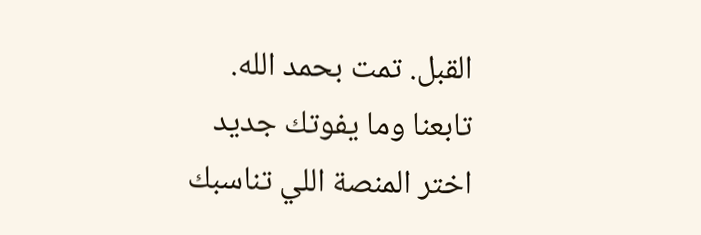القبل. تمت بحمد الله.
تابعنا وما يفوتك جديد
اختر المنصة اللي تناسبك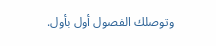وتوصلك الفصول أول بأول.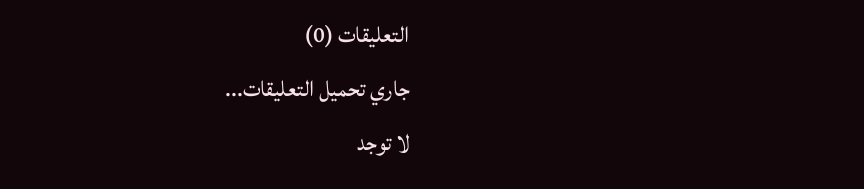التعليقات (0)
جاري تحميل التعليقات...
لا توجد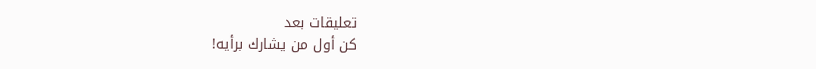تعليقات بعد
كن أول من يشارك برأيه!